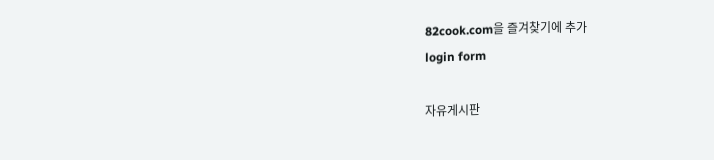82cook.com을 즐겨찾기에 추가
login form

자유게시판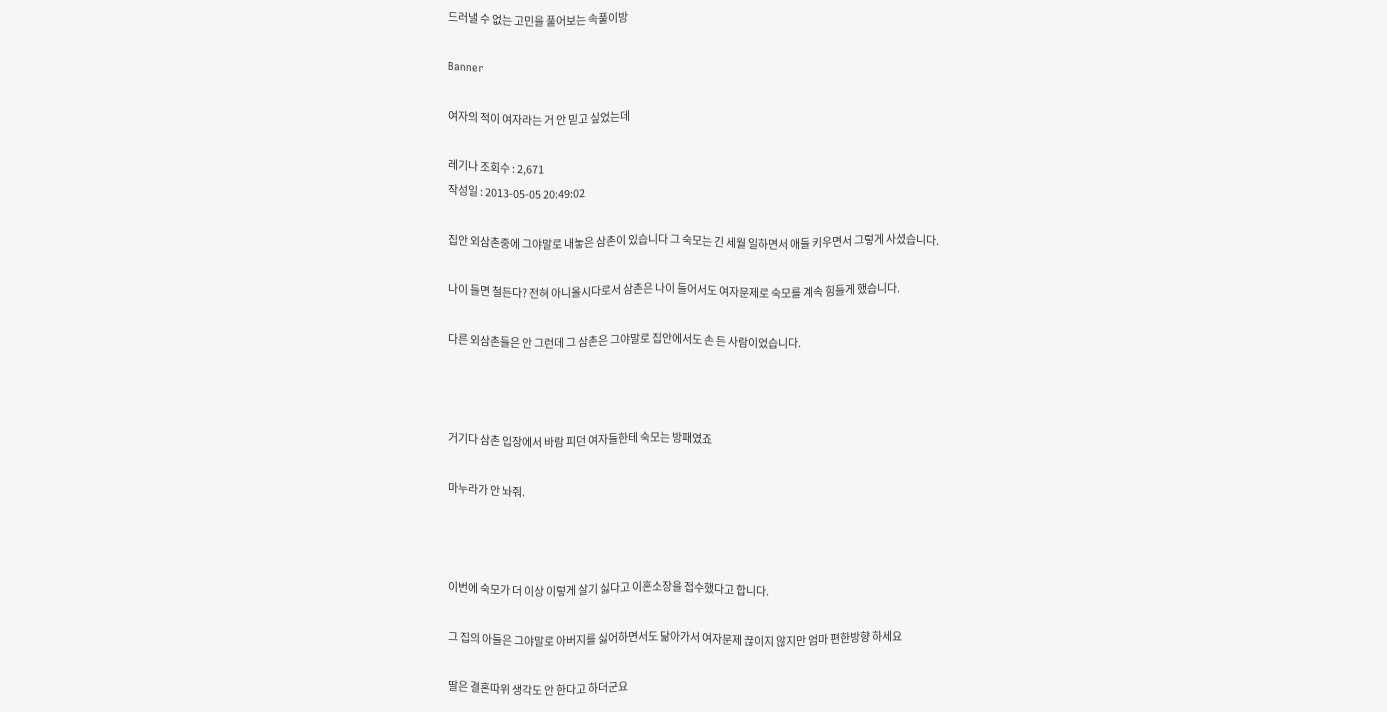드러낼 수 없는 고민을 풀어보는 속풀이방

Banner

여자의 적이 여자라는 거 안 믿고 싶었는데

레기나 조회수 : 2,671
작성일 : 2013-05-05 20:49:02

집안 외삼촌중에 그야말로 내놓은 삼촌이 있습니다 그 숙모는 긴 세월 일하면서 애들 키우면서 그렇게 사셨습니다.

나이 들면 철든다? 전혀 아니올시다로서 삼촌은 나이 들어서도 여자문제로 숙모를 계속 힘들게 했습니다.

다른 외삼촌들은 안 그런데 그 삼촌은 그야말로 집안에서도 손 든 사람이었습니다.



거기다 삼촌 입장에서 바람 피던 여자들한테 숙모는 방패였죠

마누라가 안 놔줘.



이번에 숙모가 더 이상 이렇게 살기 싫다고 이혼소장을 접수했다고 합니다.

그 집의 아들은 그야말로 아버지를 싫어하면서도 닮아가서 여자문제 끊이지 않지만 엄마 편한방향 하세요

딸은 결혼따위 생각도 안 한다고 하더군요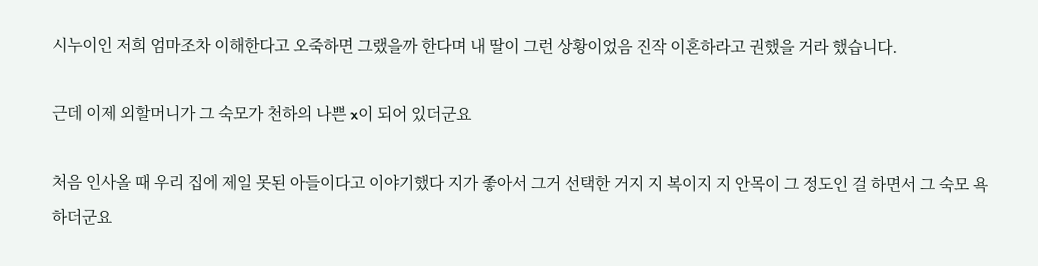시누이인 저희 엄마조차 이해한다고 오죽하면 그랬을까 한다며 내 딸이 그런 상황이었음 진작 이혼하라고 권했을 거라 했습니다.

근데 이제 외할머니가 그 숙모가 천하의 나쁜 x이 되어 있더군요

처음 인사올 때 우리 집에 제일 못된 아들이다고 이야기했다 지가 좋아서 그거 선택한 거지 지 복이지 지 안목이 그 정도인 걸 하면서 그 숙모 욕하더군요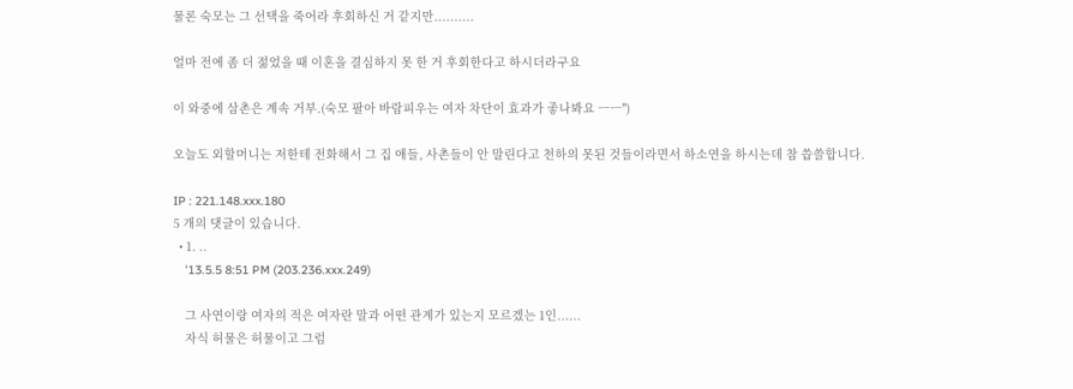물론 숙모는 그 선택을 죽어라 후회하신 거 같지만..........

얼마 전에 좀 더 젊었을 때 이혼을 결심하지 못 한 거 후회한다고 하시더라구요

이 와중에 삼촌은 계속 거부.(숙모 팔아 바람피우는 여자 차단이 효과가 좋나봐요 ㅡㅡ'')

오늘도 외할머니는 저한테 전화해서 그 집 애들, 사촌들이 안 말린다고 천하의 못된 것들이라면서 하소연을 하시는데 참 씁쓸합니다.

IP : 221.148.xxx.180
5 개의 댓글이 있습니다.
  • 1. ..
    '13.5.5 8:51 PM (203.236.xxx.249)

    그 사연이랑 여자의 적은 여자란 말과 어떤 관계가 있는지 모르겠는 1인......
    자식 허물은 허물이고 그럼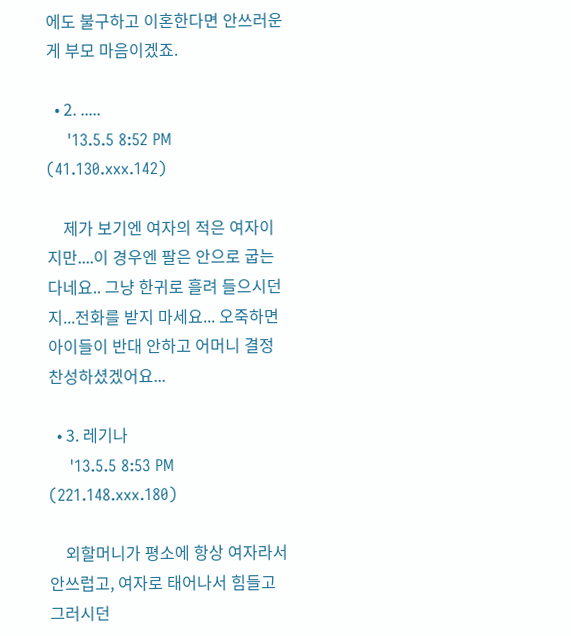에도 불구하고 이혼한다면 안쓰러운 게 부모 마음이겠죠.

  • 2. .....
    '13.5.5 8:52 PM (41.130.xxx.142)

    제가 보기엔 여자의 적은 여자이지만....이 경우엔 팔은 안으로 굽는다네요.. 그냥 한귀로 흘려 들으시던지...전화를 받지 마세요... 오죽하면 아이들이 반대 안하고 어머니 결정 찬성하셨겠어요...

  • 3. 레기나
    '13.5.5 8:53 PM (221.148.xxx.180)

    외할머니가 평소에 항상 여자라서 안쓰럽고, 여자로 태어나서 힘들고 그러시던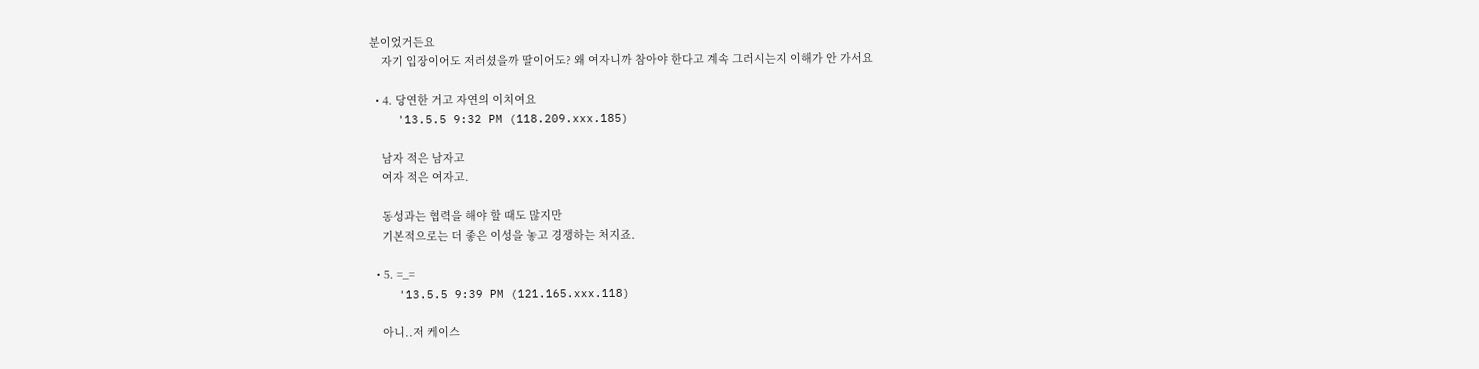분이었거든요
    자기 입장이어도 저러셨을까 딸이어도? 왜 여자니까 참아야 한다고 계속 그러시는지 이해가 안 가서요

  • 4. 당연한 거고 자연의 이치여요
    '13.5.5 9:32 PM (118.209.xxx.185)

    남자 적은 남자고
    여자 적은 여자고.

    동성과는 협력을 해야 할 때도 많지만
    기본적으로는 더 좋은 이성을 놓고 경쟁하는 처지죠.

  • 5. =_=
    '13.5.5 9:39 PM (121.165.xxx.118)

    아니..저 케이스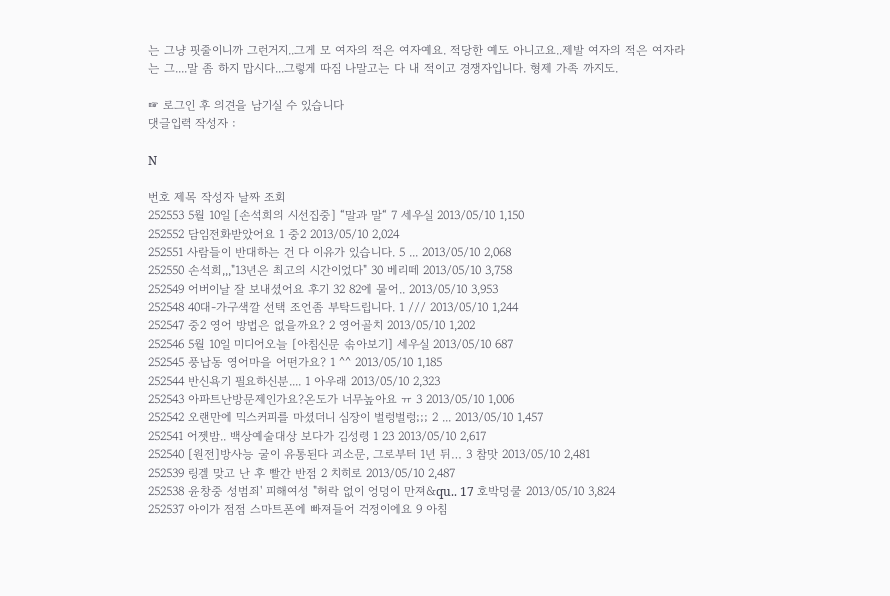는 그냥 핏줄이니까 그런거지..그게 모 여자의 적은 여자예요. 적당한 예도 아니고요..제발 여자의 적은 여자라는 그....말 좀 하지 맙시다...그렇게 따짐 나말고는 다 내 적이고 경쟁자입니다. 형제 가족 까지도.

☞ 로그인 후 의견을 남기실 수 있습니다
댓글입력 작성자 :

N

번호 제목 작성자 날짜 조회
252553 5월 10일 [손석희의 시선집중] “말과 말“ 7 세우실 2013/05/10 1,150
252552 담임전화받았어요 1 중2 2013/05/10 2,024
252551 사람들이 반대하는 건 다 이유가 있습니다. 5 ... 2013/05/10 2,068
252550 손석희,,,"13년은 최고의 시간이었다" 30 베리떼 2013/05/10 3,758
252549 어버이날 잘 보내셨어요 후기 32 82에 물어.. 2013/05/10 3,953
252548 40대-가구색깔 선택 조언좀 부탁드립니다. 1 /// 2013/05/10 1,244
252547 중2 영어 방법은 없을까요? 2 영어골치 2013/05/10 1,202
252546 5월 10일 미디어오늘 [아침신문 솎아보기] 세우실 2013/05/10 687
252545 풍납동 영어마을 어떤가요? 1 ^^ 2013/05/10 1,185
252544 반신욕기 필요하신분.... 1 아우래 2013/05/10 2,323
252543 아파트난방문제인가요?온도가 너무높아요 ㅠ 3 2013/05/10 1,006
252542 오랜만에 믹스커피를 마셨더니 심장이 벌렁벌렁;;; 2 ... 2013/05/10 1,457
252541 어젯밤.. 백상예술대상 보다가 김성령 1 23 2013/05/10 2,617
252540 [원전]방사능 굴이 유통된다 괴소문, 그로부터 1년 뒤… 3 참맛 2013/05/10 2,481
252539 링겔 맞고 난 후 빨간 반점 2 치히로 2013/05/10 2,487
252538 윤창중 성범죄' 피해여성 "허락 없이 엉덩이 만져&qu.. 17 호박덩쿨 2013/05/10 3,824
252537 아이가 점점 스마트폰에 빠져들어 걱정이에요 9 아침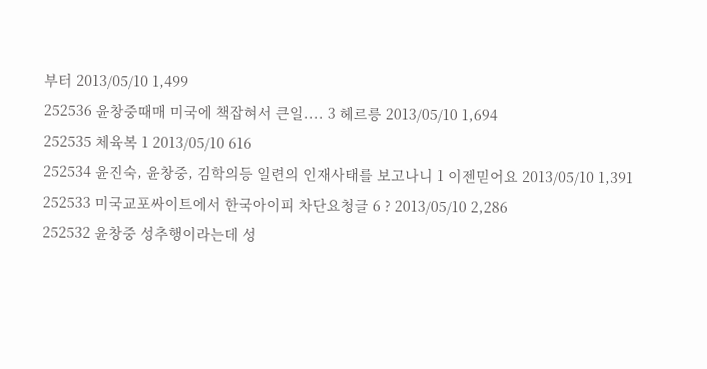부터 2013/05/10 1,499
252536 윤창중때매 미국에 책잡혀서 큰일.... 3 헤르릉 2013/05/10 1,694
252535 체육복 1 2013/05/10 616
252534 윤진숙, 윤창중, 김학의등 일련의 인재사태를 보고나니 1 이젠믿어요 2013/05/10 1,391
252533 미국교포싸이트에서 한국아이피 차단요청글 6 ? 2013/05/10 2,286
252532 윤창중 성추행이라는데 성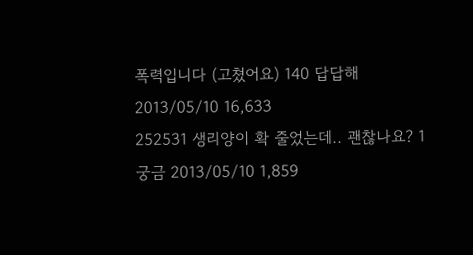폭력입니다 (고쳤어요) 140 답답해 2013/05/10 16,633
252531 생리양이 확 줄었는데.. 괜찮나요? 1 궁금 2013/05/10 1,859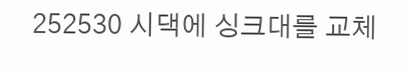252530 시댁에 싱크대를 교체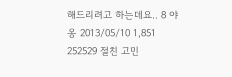해드리려고 하는데요.. 8 야옹 2013/05/10 1,851
252529 절친 고민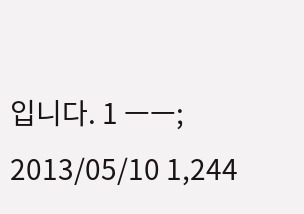입니다. 1 ㅡㅡ; 2013/05/10 1,244